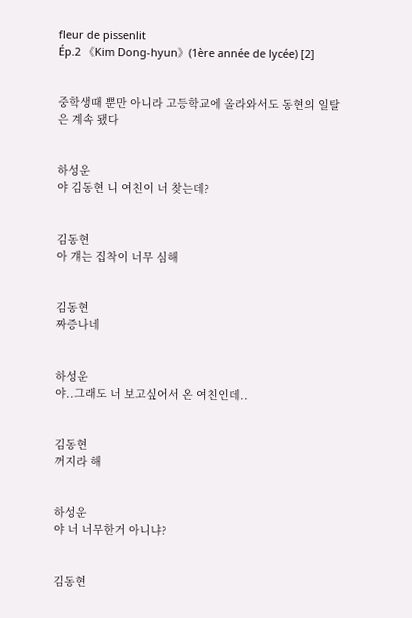fleur de pissenlit
Ép.2 《Kim Dong-hyun》(1ère année de lycée) [2]


중학생때 뿐만 아니라 고등학교에 올라와서도 동현의 일탈은 계속 됐다


하성운
야 김동현 니 여친이 너 찾는데?


김동현
아 걔는 집착이 너무 심해


김동현
짜증나네


하성운
야..그래도 너 보고싶어서 온 여친인데..


김동현
꺼지라 해


하성운
야 너 너무한거 아니냐?


김동현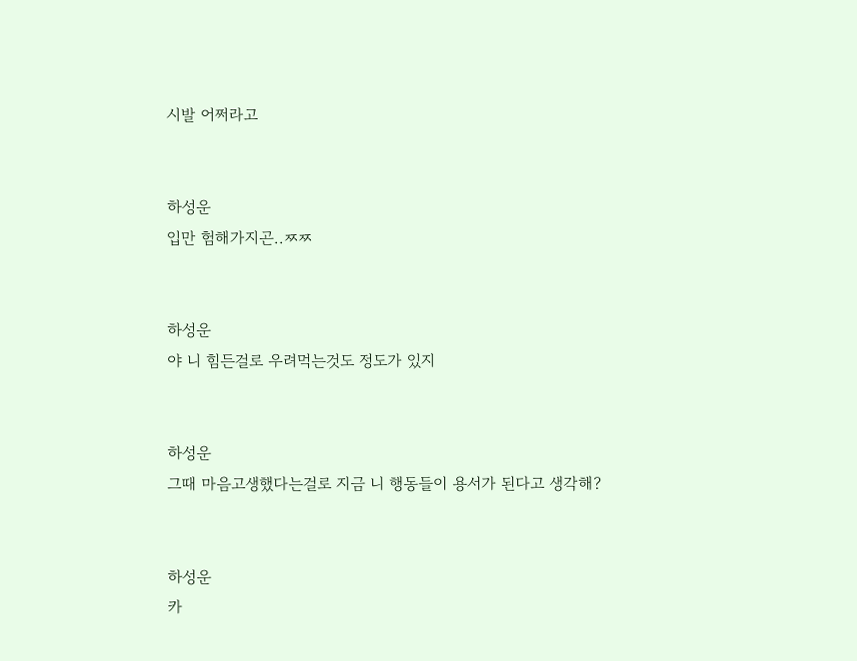시발 어쩌라고


하성운
입만 험해가지곤..ㅉㅉ


하성운
야 니 힘든걸로 우려먹는것도 정도가 있지


하성운
그때 마음고생했다는걸로 지금 니 행동들이 용서가 된다고 생각해?


하성운
카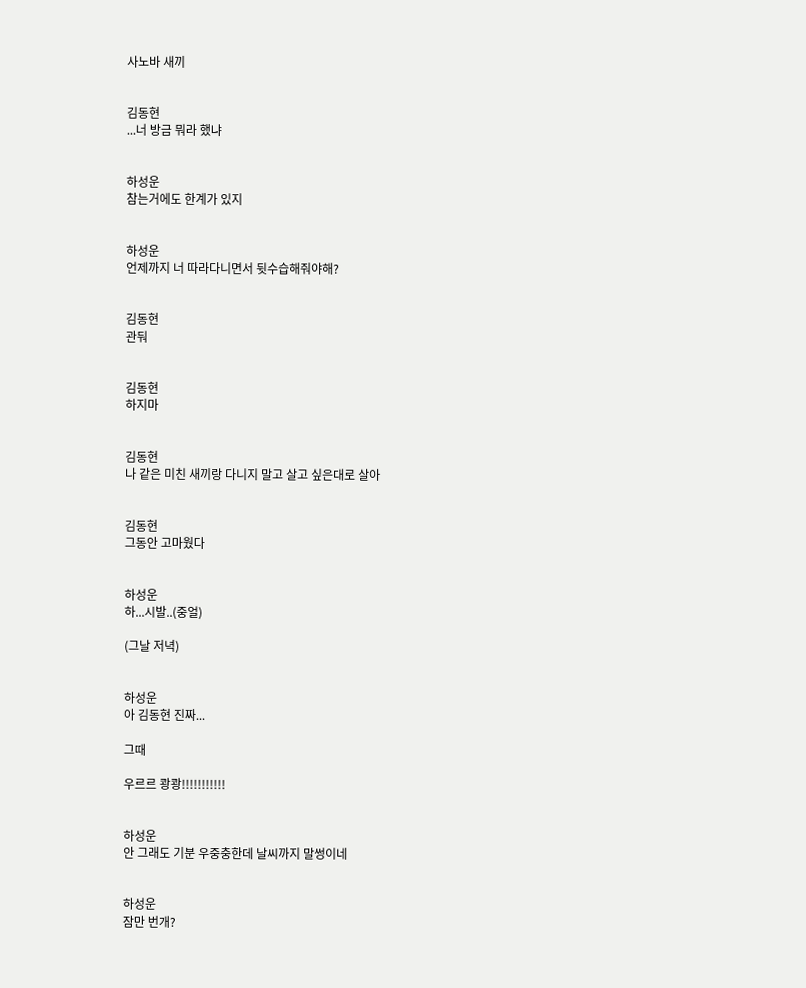사노바 새끼


김동현
...너 방금 뭐라 했냐


하성운
참는거에도 한계가 있지


하성운
언제까지 너 따라다니면서 뒷수습해줘야해?


김동현
관둬


김동현
하지마


김동현
나 같은 미친 새끼랑 다니지 말고 살고 싶은대로 살아


김동현
그동안 고마웠다


하성운
하...시발..(중얼)

(그날 저녁)


하성운
아 김동현 진짜...

그때

우르르 쾅쾅!!!!!!!!!!!


하성운
안 그래도 기분 우중충한데 날씨까지 말썽이네


하성운
잠만 번개?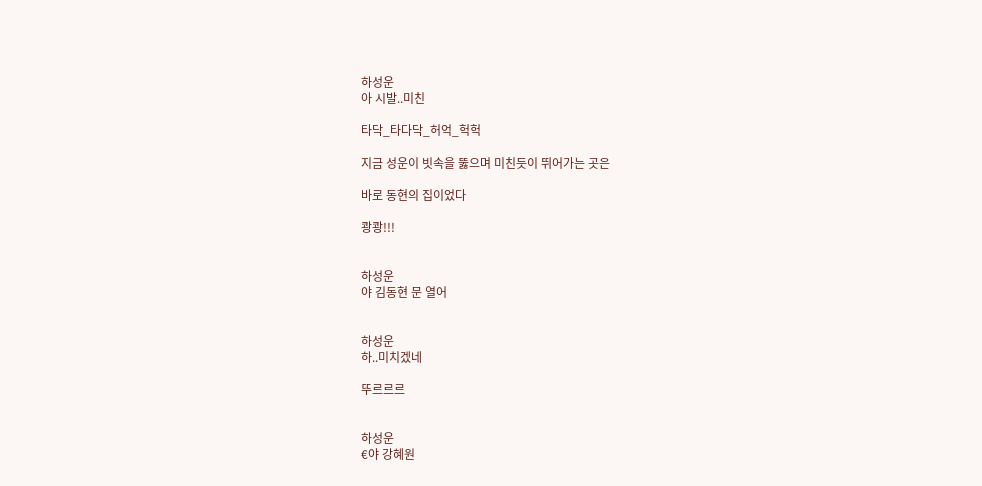하성운
아 시발..미친

타닥_타다닥_허억_헉헉

지금 성운이 빗속을 뚫으며 미친듯이 뛰어가는 곳은

바로 동현의 집이었다

쾅쾅!!!


하성운
야 김동현 문 열어


하성운
하..미치겠네

뚜르르르


하성운
€야 강혜원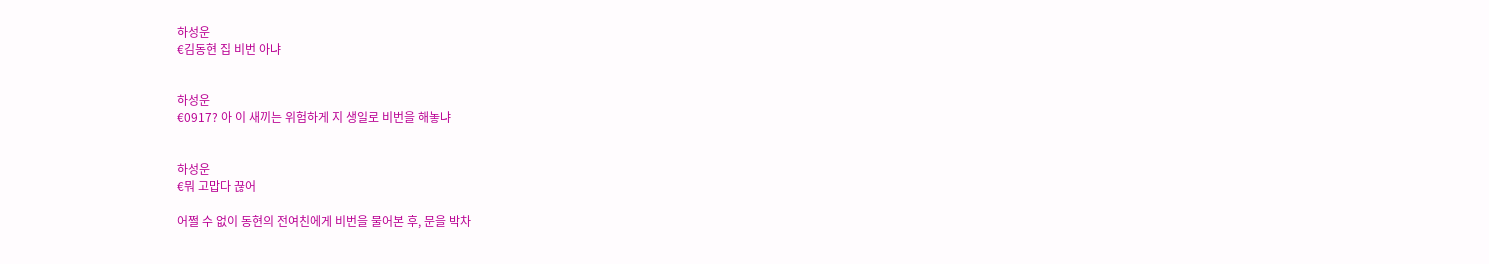하성운
€김동현 집 비번 아냐


하성운
€0917? 아 이 새끼는 위험하게 지 생일로 비번을 해놓냐


하성운
€뭐 고맙다 끊어

어쩔 수 없이 동현의 전여친에게 비번을 물어본 후, 문을 박차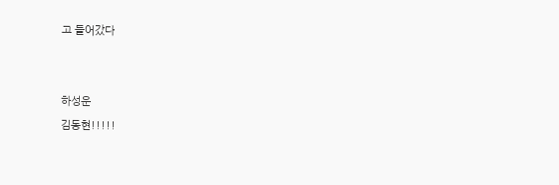고 들어갔다


하성운
김동현!!!!!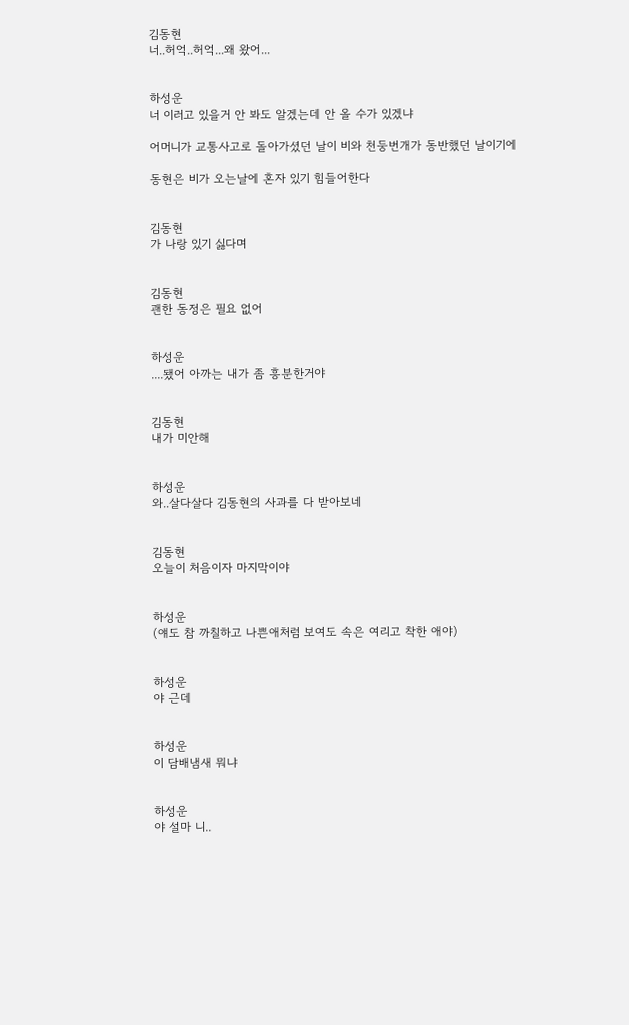김동현
너..허억..허억...왜 왔어...


하성운
너 이러고 있을거 안 봐도 알겠는데 안 올 수가 있겠냐

어머니가 교통사고로 돌아가셨던 날이 비와 천둥번개가 동반했던 날이기에

동현은 비가 오는날에 혼자 있기 힘들어한다


김동현
가 나랑 있기 싫다며


김동현
괜한 동정은 필요 없어


하성운
....됐어 아까는 내가 좀 흥분한거야


김동현
내가 미안해


하성운
와..살다살다 김동현의 사과를 다 받아보네


김동현
오늘이 처음이자 마지막이야


하성운
(얘도 참 까칠하고 나쁜애처럼 보여도 속은 여리고 착한 애야)


하성운
야 근데


하성운
이 담배냄새 뭐냐


하성운
야 설마 니..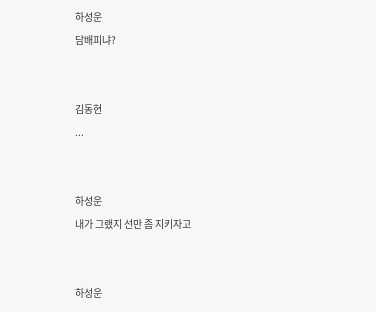하성운
담배피냐?


김동현
...


하성운
내가 그랬지 선만 좀 지키자고


하성운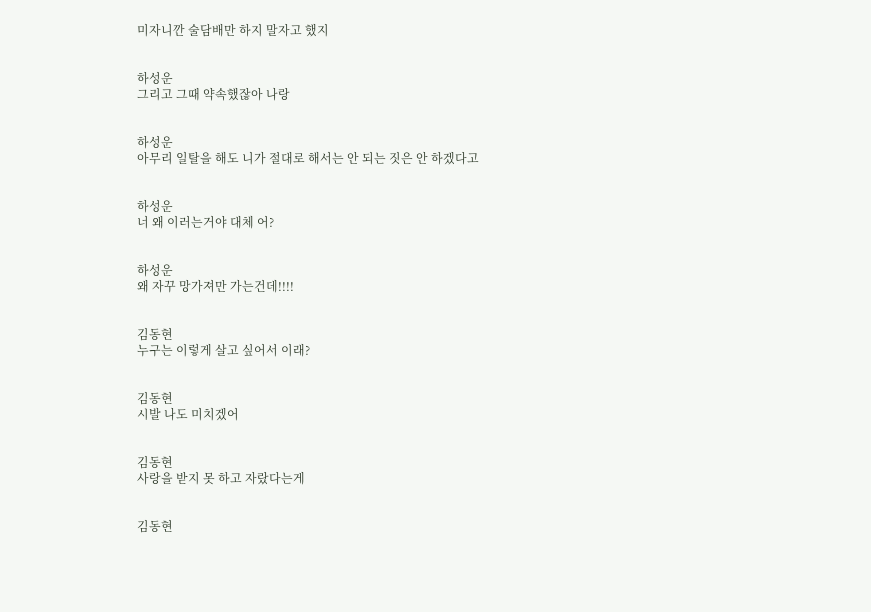미자니깐 술담배만 하지 말자고 했지


하성운
그리고 그때 약속했잖아 나랑


하성운
아무리 일탈을 해도 니가 절대로 해서는 안 되는 짓은 안 하겠다고


하성운
너 왜 이러는거야 대체 어?


하성운
왜 자꾸 망가져만 가는건데!!!!


김동현
누구는 이렇게 살고 싶어서 이래?


김동현
시발 나도 미치겠어


김동현
사랑을 받지 못 하고 자랐다는게


김동현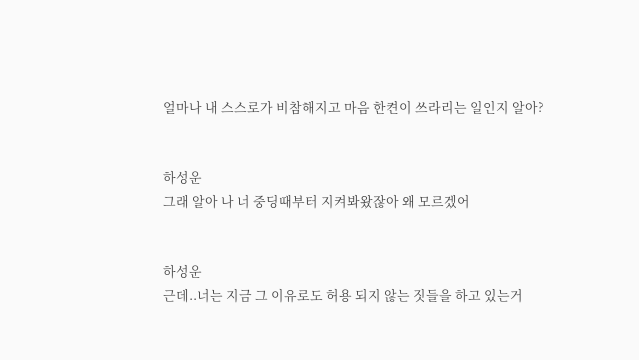얼마나 내 스스로가 비참해지고 마음 한켠이 쓰라리는 일인지 알아?


하성운
그래 알아 나 너 중딩때부터 지켜봐왔잖아 왜 모르겠어


하성운
근데..너는 지금 그 이유로도 허용 되지 않는 짓들을 하고 있는거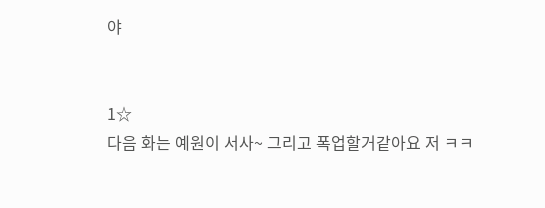야


1☆
다음 화는 예원이 서사~ 그리고 폭업할거같아요 저 ㅋㅋ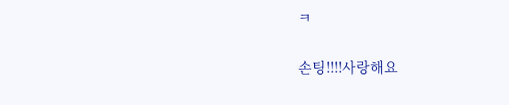ㅋ

손팅!!!!사랑해요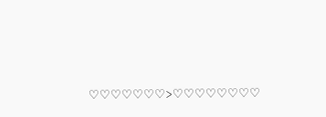♡♡♡♡♡♡♡>♡♡♡♡♡♡♡♡